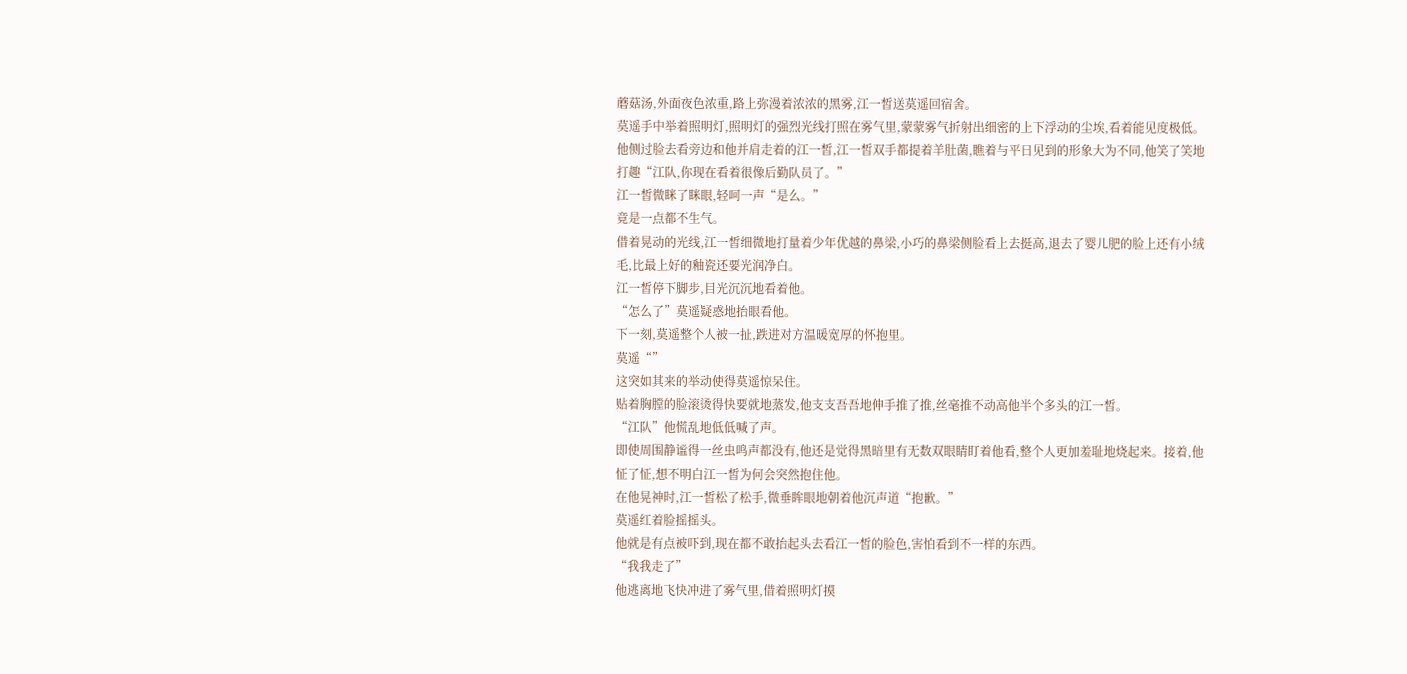蘑菇汤,外面夜色浓重,路上弥漫着浓浓的黑雾,江一皙送莫遥回宿舍。
莫遥手中举着照明灯,照明灯的强烈光线打照在雾气里,蒙蒙雾气折射出细密的上下浮动的尘埃,看着能见度极低。
他侧过脸去看旁边和他并肩走着的江一皙,江一皙双手都提着羊肚菌,瞧着与平日见到的形象大为不同,他笑了笑地打趣“江队,你现在看着很像后勤队员了。”
江一皙微眯了眯眼,轻呵一声“是么。”
竟是一点都不生气。
借着晃动的光线,江一皙细微地打量着少年优越的鼻梁,小巧的鼻梁侧脸看上去挺高,退去了婴儿肥的脸上还有小绒毛,比最上好的釉瓷还要光润净白。
江一皙停下脚步,目光沉沉地看着他。
“怎么了”莫遥疑惑地抬眼看他。
下一刻,莫遥整个人被一扯,跌进对方温暖宽厚的怀抱里。
莫遥“”
这突如其来的举动使得莫遥惊呆住。
贴着胸膛的脸滚烫得快要就地蒸发,他支支吾吾地伸手推了推,丝毫推不动高他半个多头的江一皙。
“江队”他慌乱地低低喊了声。
即使周围静谧得一丝虫鸣声都没有,他还是觉得黑暗里有无数双眼睛盯着他看,整个人更加羞耻地烧起来。接着,他怔了怔,想不明白江一皙为何会突然抱住他。
在他晃神时,江一皙松了松手,微垂眸眼地朝着他沉声道“抱歉。”
莫遥红着脸摇摇头。
他就是有点被吓到,现在都不敢抬起头去看江一皙的脸色,害怕看到不一样的东西。
“我我走了”
他逃离地飞快冲进了雾气里,借着照明灯摸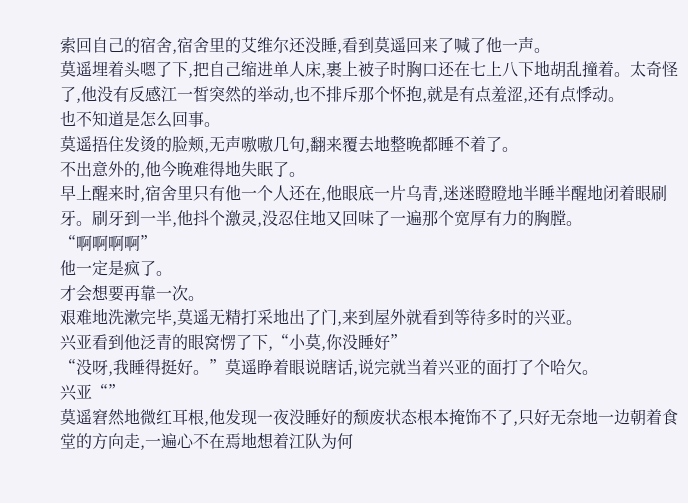索回自己的宿舍,宿舍里的艾维尔还没睡,看到莫遥回来了喊了他一声。
莫遥埋着头嗯了下,把自己缩进单人床,裹上被子时胸口还在七上八下地胡乱撞着。太奇怪了,他没有反感江一皙突然的举动,也不排斥那个怀抱,就是有点羞涩,还有点悸动。
也不知道是怎么回事。
莫遥捂住发烫的脸颊,无声嗷嗷几句,翻来覆去地整晚都睡不着了。
不出意外的,他今晚难得地失眠了。
早上醒来时,宿舍里只有他一个人还在,他眼底一片乌青,迷迷瞪瞪地半睡半醒地闭着眼刷牙。刷牙到一半,他抖个激灵,没忍住地又回味了一遍那个宽厚有力的胸膛。
“啊啊啊啊”
他一定是疯了。
才会想要再靠一次。
艰难地洗漱完毕,莫遥无精打采地出了门,来到屋外就看到等待多时的兴亚。
兴亚看到他泛青的眼窝愣了下,“小莫,你没睡好”
“没呀,我睡得挺好。”莫遥睁着眼说瞎话,说完就当着兴亚的面打了个哈欠。
兴亚“”
莫遥窘然地微红耳根,他发现一夜没睡好的颓废状态根本掩饰不了,只好无奈地一边朝着食堂的方向走,一遍心不在焉地想着江队为何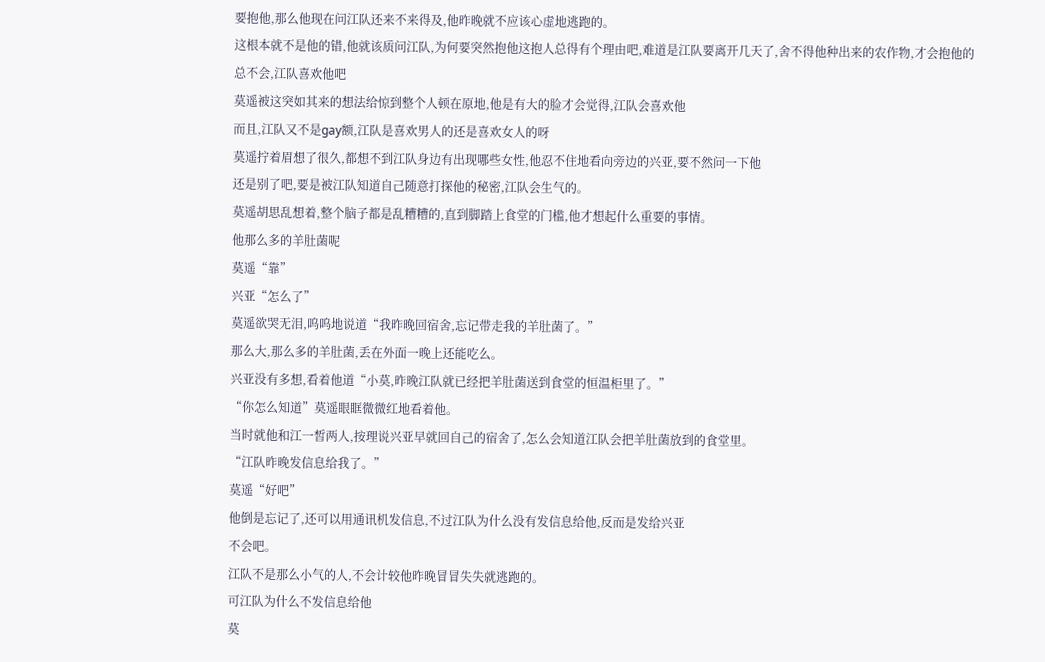要抱他,那么他现在问江队还来不来得及,他昨晚就不应该心虚地逃跑的。
这根本就不是他的错,他就该质问江队,为何要突然抱他这抱人总得有个理由吧,难道是江队要离开几天了,舍不得他种出来的农作物,才会抱他的
总不会,江队喜欢他吧
莫遥被这突如其来的想法给惊到整个人顿在原地,他是有大的脸才会觉得,江队会喜欢他
而且,江队又不是gay额,江队是喜欢男人的还是喜欢女人的呀
莫遥拧着眉想了很久,都想不到江队身边有出现哪些女性,他忍不住地看向旁边的兴亚,要不然问一下他
还是别了吧,要是被江队知道自己随意打探他的秘密,江队会生气的。
莫遥胡思乱想着,整个脑子都是乱糟糟的,直到脚踏上食堂的门槛,他才想起什么重要的事情。
他那么多的羊肚菌呢
莫遥“靠”
兴亚“怎么了”
莫遥欲哭无泪,呜呜地说道“我昨晚回宿舍,忘记带走我的羊肚菌了。”
那么大,那么多的羊肚菌,丢在外面一晚上还能吃么。
兴亚没有多想,看着他道“小莫,昨晚江队就已经把羊肚菌送到食堂的恒温柜里了。”
“你怎么知道”莫遥眼眶微微红地看着他。
当时就他和江一皙两人,按理说兴亚早就回自己的宿舍了,怎么会知道江队会把羊肚菌放到的食堂里。
“江队昨晚发信息给我了。”
莫遥“好吧”
他倒是忘记了,还可以用通讯机发信息,不过江队为什么没有发信息给他,反而是发给兴亚
不会吧。
江队不是那么小气的人,不会计较他昨晚冒冒失失就逃跑的。
可江队为什么不发信息给他
莫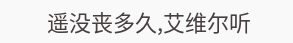遥没丧多久,艾维尔听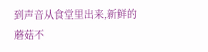到声音从食堂里出来,新鲜的蘑菇不